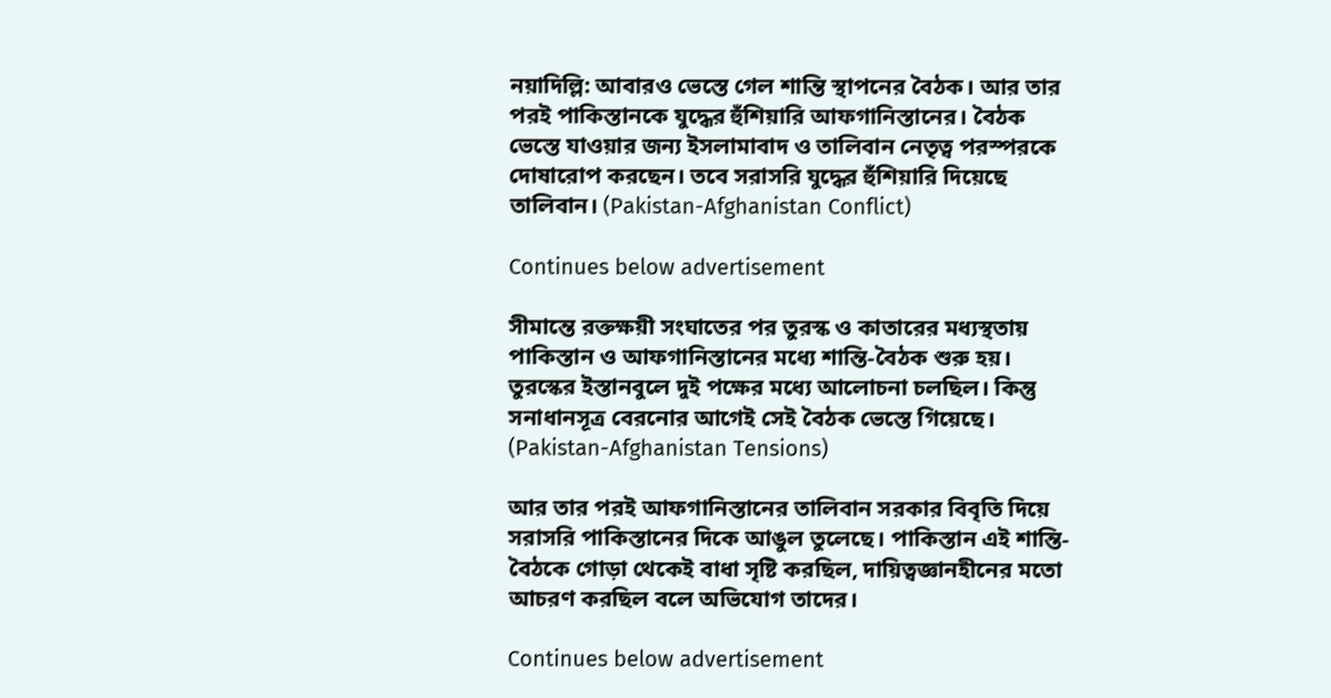নয়াদিল্লি: আবারও ভেস্তে গেল শান্তি স্থাপনের বৈঠক। আর তার পরই পাকিস্তানকে যুদ্ধের হুঁশিয়ারি আফগানিস্তানের। বৈঠক ভেস্তে যাওয়ার জন্য ইসলামাবাদ ও তালিবান নেতৃত্ব পরস্পরকে দোষারোপ করছেন। তবে সরাসরি যুদ্ধের হুঁশিয়ারি দিয়েছে তালিবান। (Pakistan-Afghanistan Conflict)

Continues below advertisement

সীমান্তে রক্তক্ষয়ী সংঘাতের পর তুরস্ক ও কাতারের মধ্যস্থতায় পাকিস্তান ও আফগানিস্তানের মধ্যে শান্তি-বৈঠক শুরু হয়। তুরস্কের ইস্তানবুলে দুই পক্ষের মধ্যে আলোচনা চলছিল। কিন্তু সনাধানসূত্র বেরনোর আগেই সেই বৈঠক ভেস্তে গিয়েছে। (Pakistan-Afghanistan Tensions)

আর তার পরই আফগানিস্তানের তালিবান সরকার বিবৃতি দিয়ে সরাসরি পাকিস্তানের দিকে আঙুল তুলেছে। পাকিস্তান এই শান্তি-বৈঠকে গোড়া থেকেই বাধা সৃষ্টি করছিল, দায়িত্বজ্ঞানহীনের মতো আচরণ করছিল বলে অভিযোগ তাদের।

Continues below advertisement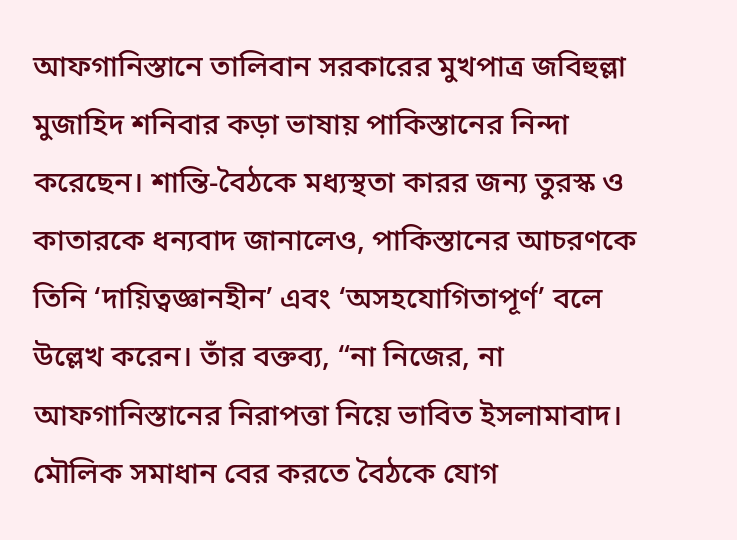আফগানিস্তানে তালিবান সরকারের মুখপাত্র জবিহুল্লা মুজাহিদ শনিবার কড়া ভাষায় পাকিস্তানের নিন্দা করেছেন। শান্তি-বৈঠকে মধ্যস্থতা কারর জন্য তুরস্ক ও কাতারকে ধন্যবাদ জানালেও, পাকিস্তানের আচরণকে তিনি ‘দায়িত্বজ্ঞানহীন’ এবং ‘অসহযোগিতাপূর্ণ’ বলে উল্লেখ করেন। তাঁর বক্তব্য, “না নিজের, না আফগানিস্তানের নিরাপত্তা নিয়ে ভাবিত ইসলামাবাদ। মৌলিক সমাধান বের করতে বৈঠকে যোগ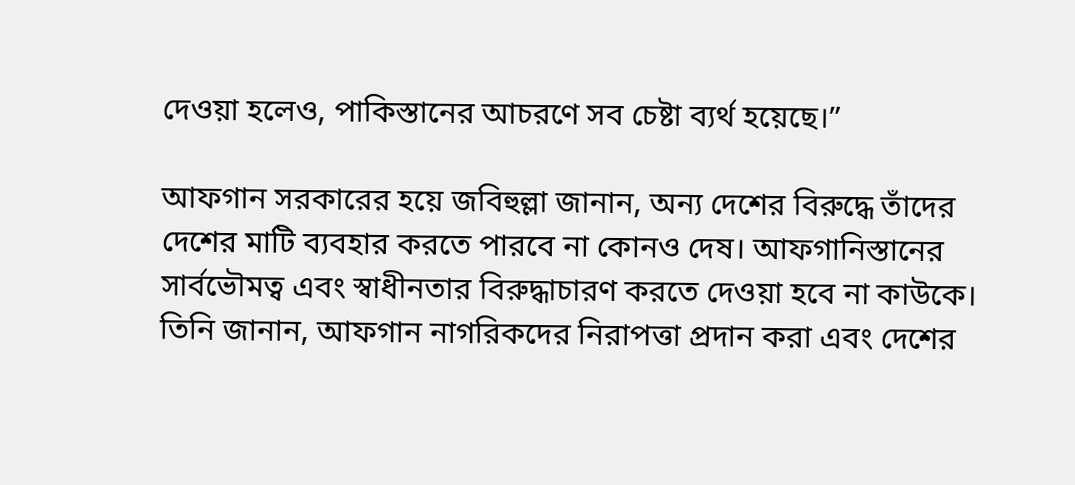দেওয়া হলেও, পাকিস্তানের আচরণে সব চেষ্টা ব্যর্থ হয়েছে।”

আফগান সরকারের হয়ে জবিহুল্লা জানান, অন্য দেশের বিরুদ্ধে তাঁদের দেশের মাটি ব্যবহার করতে পারবে না কোনও দেষ। আফগানিস্তানের সার্বভৌমত্ব এবং স্বাধীনতার বিরুদ্ধাচারণ করতে দেওয়া হবে না কাউকে। তিনি জানান, আফগান নাগরিকদের নিরাপত্তা প্রদান করা এবং দেশের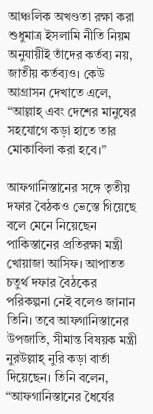আঞ্চলিক অখণ্ডতা রক্ষা করা শুধুমাত্র ইসলামি নীতি নিয়ম অনুযায়ীই তাঁদের কর্তব্য নয়, জাতীয় কর্তব্যও। কেউ আগ্রাসন দেখাতে এলে, “আল্লাহ্ এবং দেশের মানুষের সহযোগে কড়া হাতে তার মোকাবিলা করা হবে।”

আফগানিস্তানের সঙ্গে তৃতীয় দফার বৈঠকও ভেস্তে গিয়েছে বলে মেনে নিয়েছেন পাকিস্তানের প্রতিরক্ষা মন্ত্রী খোয়াজা আসিফ। আপাতত চতুর্থ দফার বৈঠকের পরিকল্পনা নেই বলেও জানান তিনি। তবে আফগানিস্তানের উপজাতি, সীমান্ত বিষয়ক মন্ত্রী নুরউল্লাহ্ নুরি কড়া বার্তা দিয়েছেন। তিনি বলেন, “আফগানিস্তানের ধৈর্যের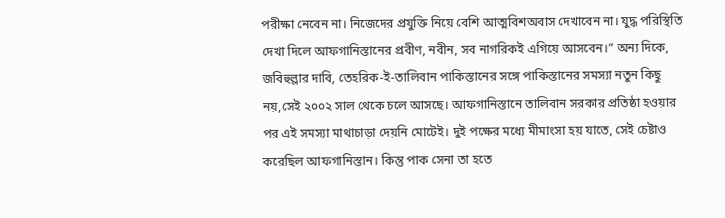পরীক্ষা নেবেন না। নিজেদের প্রযুক্তি নিয়ে বেশি আত্মবিশঅবাস দেখাবেন না। যুদ্ধ পরিস্থিতি দেখা দিলে আফগানিস্তানের প্রবীণ, নবীন, সব নাগরিকই এগিয়ে আসবেন।” অন্য দিকে, জবিহুল্লার দাবি, তেহরিক-ই-তালিবান পাকিস্তানের সঙ্গে পাকিস্তানের সমস্যা নতুন কিছু নয়,সেই ২০০২ সাল থেকে চলে আসছে। আফগানিস্তানে তালিবান সরকার প্রতিষ্ঠা হওয়ার পর এই সমস্যা মাথাচাড়া দেয়নি মোটেই। দুই পক্ষের মধ্যে মীমাংসা হয় যাতে, সেই চেষ্টাও করেছিল আফগানিস্তান। কিন্তু পাক সেনা তা হতে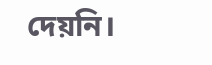দেয়নি।